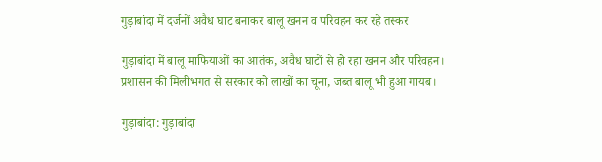गुड़ाबांदा में दर्जनों अवैध घाट बनाकर बालू खनन व परिवहन कर रहे तस्कर

गुड़ाबांदा में बालू माफियाओं का आतंक, अवैध घाटों से हो रहा खनन और परिवहन। प्रशासन की मिलीभगत से सरकार को लाखों का चूना, जब्त बालू भी हुआ गायब।

गुड़ाबांदा: गुड़ाबांदा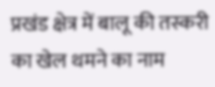प्रखंड क्षेत्र में बालू की तस्करी का खेल थमने का नाम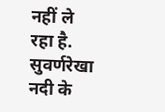नहीं ले रहा है. सुवर्णरेखा नदी के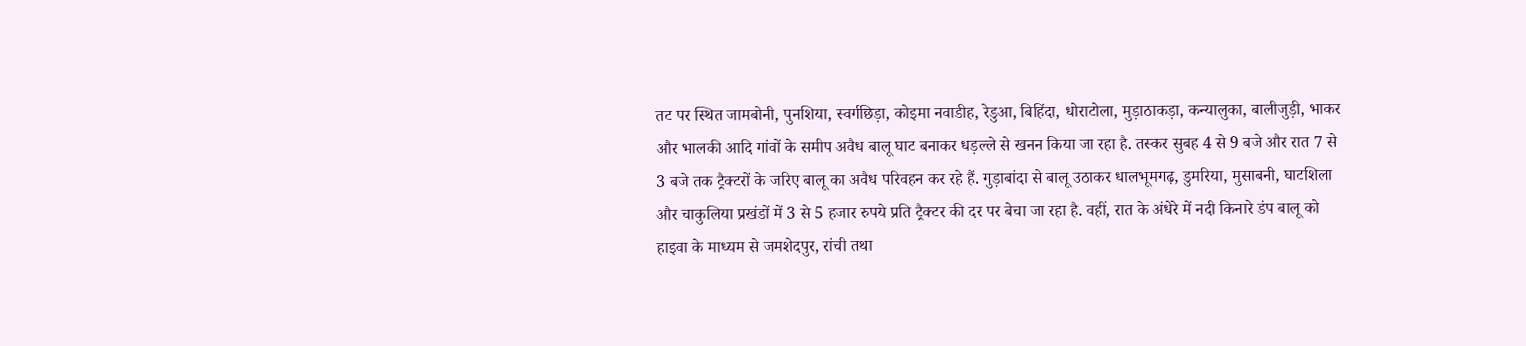तट पर स्थित जामबोनी, पुनशिया, स्वर्गछिड़ा, कोइमा नवाडीह, रेडुआ, बिहिंदा, धोराटोला, मुड़ाठाकड़ा, कन्यालुका, बालीजुड़ी, भाकर और भालकी आदि गांवों के समीप अवैध बालू घाट बनाकर धड़ल्ले से खनन किया जा रहा है. तस्कर सुबह 4 से 9 बजे और रात 7 से 3 बजे तक ट्रैक्टरों के जरिए बालू का अवैध परिवहन कर रहे हैं. गुड़ाबांदा से बालू उठाकर धालभूमगढ़, डुमरिया, मुसाबनी, घाटशिला और चाकुलिया प्रखंडों में 3 से 5 हजार रुपये प्रति ट्रैक्टर की दर पर बेचा जा रहा है. वहीं, रात के अंधेरे में नदी किनारे डंप बालू को हाइवा के माध्यम से जमशेदपुर, रांची तथा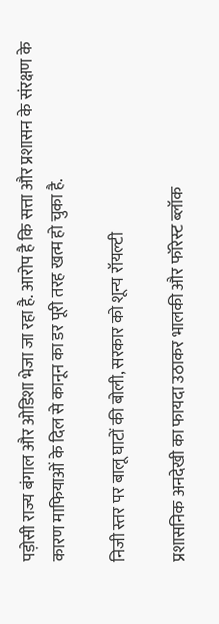पड़ोसी राज्य बंगाल और ओडिशा भेजा जा रहा है. आरोप है कि सत्ता और प्रशासन के संरक्षण के कारण माफियाओं के दिल से कानून का डर पूरी तरह खत्म हो चुका है.

निजी स्तर पर बालू घाटों की बोली, सरकार को शून्य रॉयल्टी

प्रशासनिक अनदेखी का फायदा उठाकर भालकी और फॉरेस्ट ब्लॉक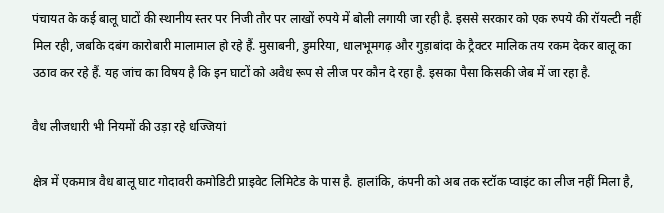पंचायत के कई बालू घाटों की स्थानीय स्तर पर निजी तौर पर लाखों रुपये में बोली लगायी जा रही है. इससे सरकार को एक रुपये की रॉयल्टी नहीं मिल रही, जबकि दबंग कारोबारी मालामाल हो रहे हैं. मुसाबनी, डुमरिया, धालभूमगढ़ और गुड़ाबांदा के ट्रैक्टर मालिक तय रकम देकर बालू का उठाव कर रहे हैं. यह जांच का विषय है कि इन घाटों को अवैध रूप से लीज पर कौन दे रहा है. इसका पैसा किसकी जेब में जा रहा है.

वैध लीजधारी भी नियमों की उड़ा रहे धज्जियां

क्षेत्र में एकमात्र वैध बालू घाट गोदावरी कमोडिटी प्राइवेट लिमिटेड के पास है. हालांकि, कंपनी को अब तक स्टॉक प्वाइंट का लीज नहीं मिला है,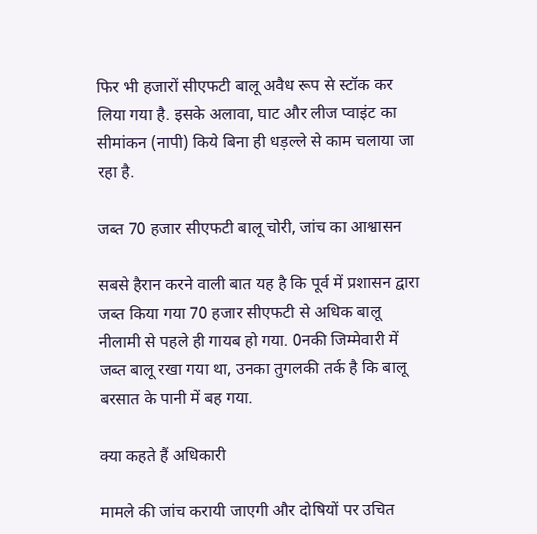फिर भी हजारों सीएफटी बालू अवैध रूप से स्टॉक कर लिया गया है. इसके अलावा, घाट और लीज प्वाइंट का सीमांकन (नापी) किये बिना ही धड़ल्ले से काम चलाया जा रहा है.

जब्त 70 हजार सीएफटी बालू चोरी, जांच का आश्वासन

सबसे हैरान करने वाली बात यह है कि पूर्व में प्रशासन द्वारा जब्त किया गया 70 हजार सीएफटी से अधिक बालू नीलामी से पहले ही गायब हो गया. 0नकी जिम्मेवारी में जब्त बालू रखा गया था, उनका तुगलकी तर्क है कि बालू बरसात के पानी में बह गया.

क्या कहते हैं अधिकारी

मामले की जांच करायी जाएगी और दोषियों पर उचित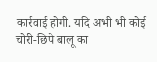कार्रवाई होगी. यदि अभी भी कोई चोरी-छिपे बालू का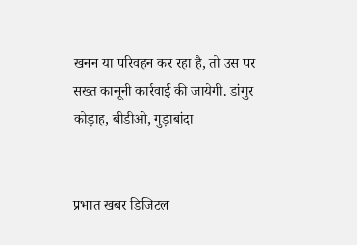खनन या परिवहन कर रहा है, तो उस पर सख्त कानूनी कार्रवाई की जायेगी. डांगुर कोड़ाह, बीडीओ, गुड़ाबांदा


प्रभात खबर डिजिटल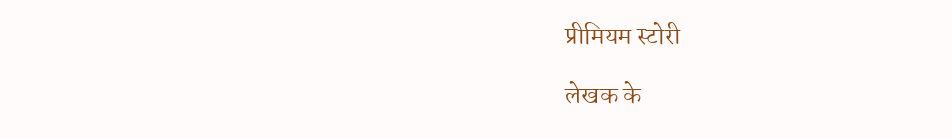प्रीमियम स्टोरी

लेखक के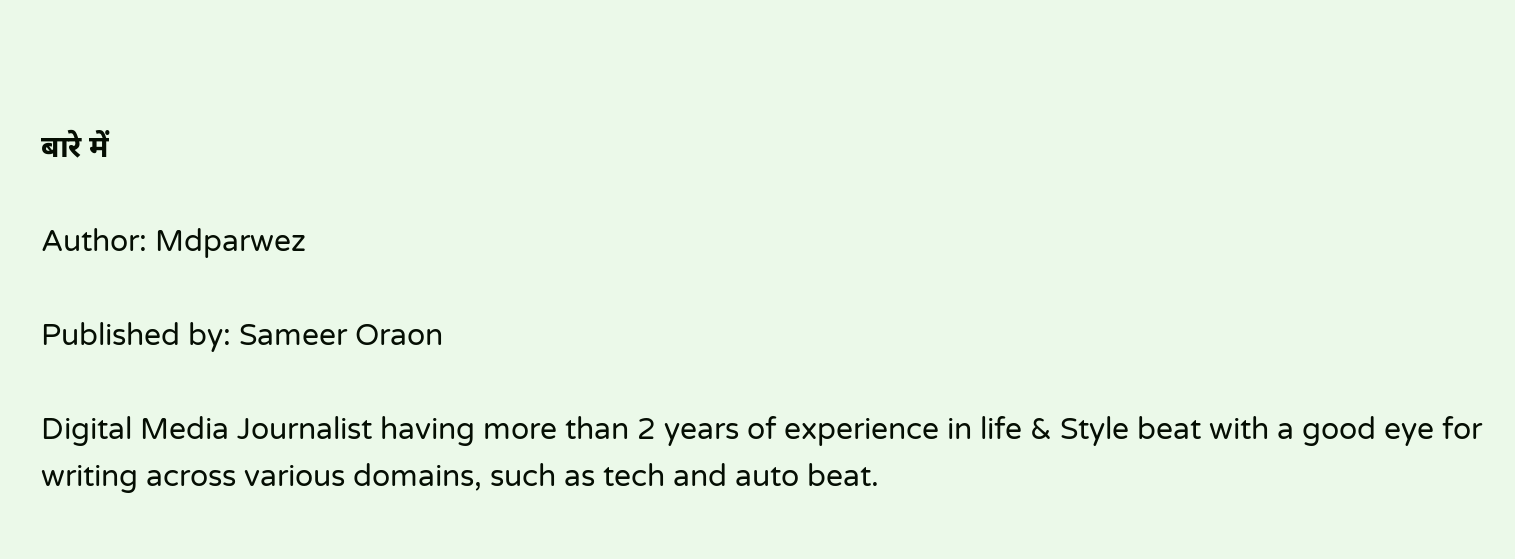बारे में

Author: Mdparwez

Published by: Sameer Oraon

Digital Media Journalist having more than 2 years of experience in life & Style beat with a good eye for writing across various domains, such as tech and auto beat.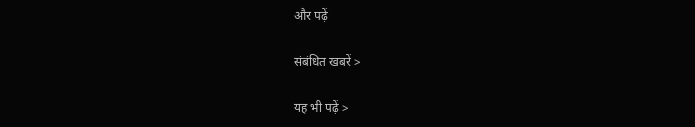और पढ़ें

संबंधित खबरें >

यह भी पढ़ें >